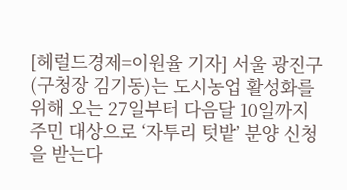[헤럴드경제=이원율 기자] 서울 광진구(구청장 김기동)는 도시농업 활성화를 위해 오는 27일부터 다음달 10일까지 주민 대상으로 ‘자투리 텃밭’ 분양 신청을 받는다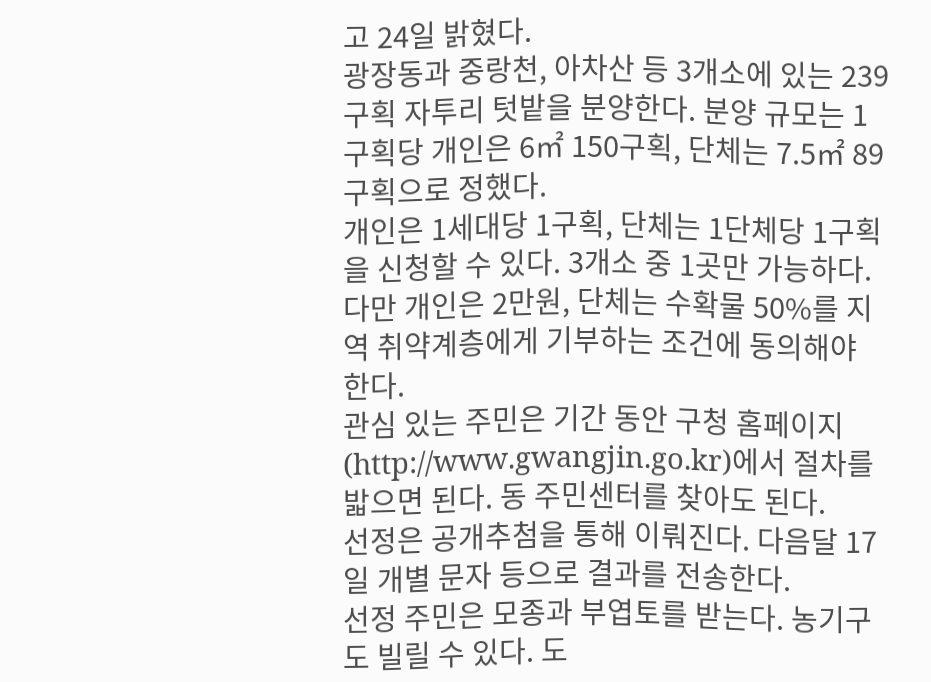고 24일 밝혔다.
광장동과 중랑천, 아차산 등 3개소에 있는 239구획 자투리 텃밭을 분양한다. 분양 규모는 1구획당 개인은 6㎡ 150구획, 단체는 7.5㎡ 89구획으로 정했다.
개인은 1세대당 1구획, 단체는 1단체당 1구획을 신청할 수 있다. 3개소 중 1곳만 가능하다.
다만 개인은 2만원, 단체는 수확물 50%를 지역 취약계층에게 기부하는 조건에 동의해야 한다.
관심 있는 주민은 기간 동안 구청 홈페이지(http://www.gwangjin.go.kr)에서 절차를 밟으면 된다. 동 주민센터를 찾아도 된다.
선정은 공개추첨을 통해 이뤄진다. 다음달 17일 개별 문자 등으로 결과를 전송한다.
선정 주민은 모종과 부엽토를 받는다. 농기구도 빌릴 수 있다. 도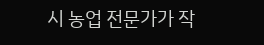시 농업 전문가가 작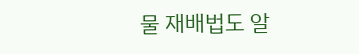물 재배법도 알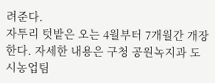려준다.
자투리 텃밭은 오는 4월부터 7개월간 개장한다. 자세한 내용은 구청 공원녹지과 도시농업팀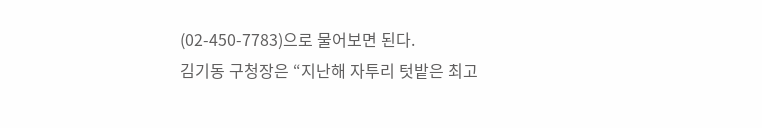(02-450-7783)으로 물어보면 된다.
김기동 구청장은 “지난해 자투리 텃밭은 최고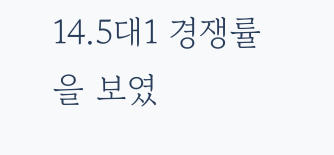14.5대1 경쟁률을 보였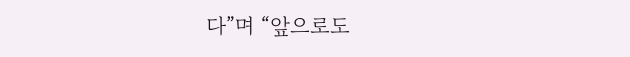다”며 “앞으로도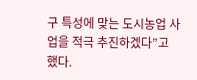구 특성에 맞는 도시농업 사업을 적극 추진하겠다”고 했다.